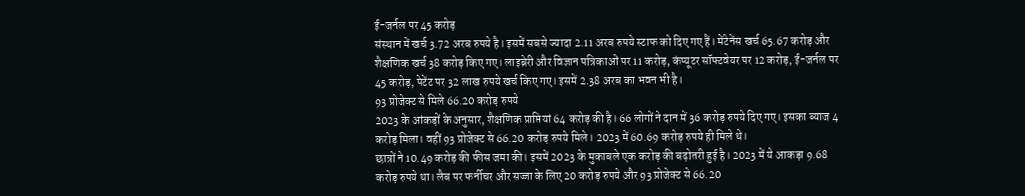ई-जर्नल पर 45 करोड़
संस्थान में खर्च 3.72 अरब रुपये है। इसमें सबसे ज्यादा 2.11 अरब रुपये स्टाफ को दिए गए हैं। मेंटेनेंस खर्च 65.67 करोड़ और शैक्षणिक खर्च 38 करोड़ किए गए। लाइब्रेरी और विज्ञान पत्रिकाओं पर 11 करोड़, कंप्यूटर सॉफ्टवेयर पर 12 करोड़, ई-जर्नल पर 45 करोड़, पेटेंट पर 32 लाख रुपये खर्च किए गए। इसमें 2.38 अरब का भवन भी है।
93 प्रोजेक्ट से मिले 66.20 करोड़ रुपये
2023 के आंकड़ों के अनुसार, शैक्षणिक प्राप्तियां 64 करोड़ की है। 66 लोगों ने दान में 36 करोड़ रुपये दिए गए। इसका ब्याज 4 करोड़ मिला। वहीं 93 प्रोजेक्ट से 66.20 करोड़ रुपये मिले। 2023 में 60.69 करोड़ रुपये ही मिले थे।
छात्रों ने 10.49 करोड़ की फीस जमा की। इसमें 2023 के मुकाबले एक करोड़ की बढ़ोतरी हुई है। 2023 में ये आकड़ा 9.68 करोड़ रुपये था। लैब पर फर्नीचर और सज्जा के लिए 20 करोड़ रुपये और 93 प्रोजेक्ट से 66.20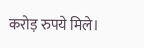करोड़ रुपये मिले।